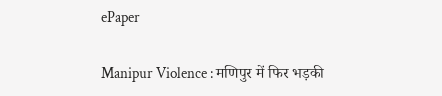ePaper

Manipur Violence : मणिपुर में फिर भड़की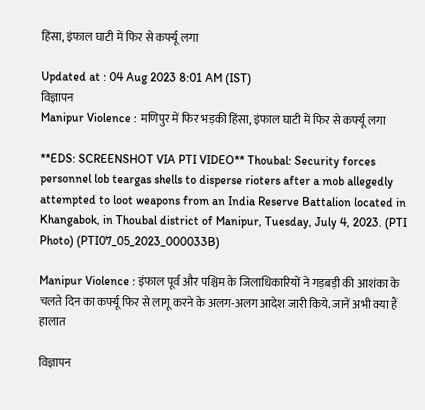हिंसा, इंफाल घाटी में फिर से कर्फ्यू लगा

Updated at : 04 Aug 2023 8:01 AM (IST)
विज्ञापन
Manipur Violence : मणिपुर में फिर भड़की हिंसा, इंफाल घाटी में फिर से कर्फ्यू लगा

**EDS: SCREENSHOT VIA PTI VIDEO** Thoubal: Security forces personnel lob teargas shells to disperse rioters after a mob allegedly attempted to loot weapons from an India Reserve Battalion located in Khangabok, in Thoubal district of Manipur, Tuesday, July 4, 2023. (PTI Photo) (PTI07_05_2023_000033B)

Manipur Violence : इंफाल पूर्व और पश्चिम के जिलाधिकारियों ने गड़बड़ी की आशंका के चलते दिन का कर्फ्यू फिर से लागू करने के अलग-अलग आदेश जारी किये. जानें अभी क्या हैं हालात

विज्ञापन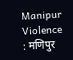Manipur Violence : मणिपुर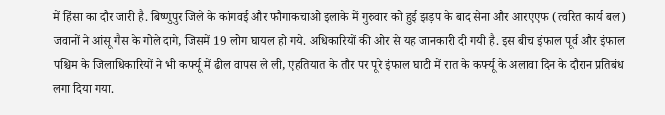में हिंसा का दौर जारी है. बिष्णुपुर जिले के कांगवई और फौगाकचाओ इलाके में गुरुवार को हुई झड़प के बाद सेना और आरएएफ (त्वरित कार्य बल) जवानों ने आंसू गैस के गोले दागे, जिसमें 19 लोग घायल हो गये. अधिकारियों की ओर से यह जानकारी दी गयी है. इस बीच इंफाल पूर्व और इंफाल पश्चिम के जिलाधिकारियों ने भी कर्फ्यू में ढील वापस ले ली, एहतियात के तौर पर पूरे इंफाल घाटी में रात के कर्फ्यू के अलावा दिन के दौरान प्रतिबंध लगा दिया गया.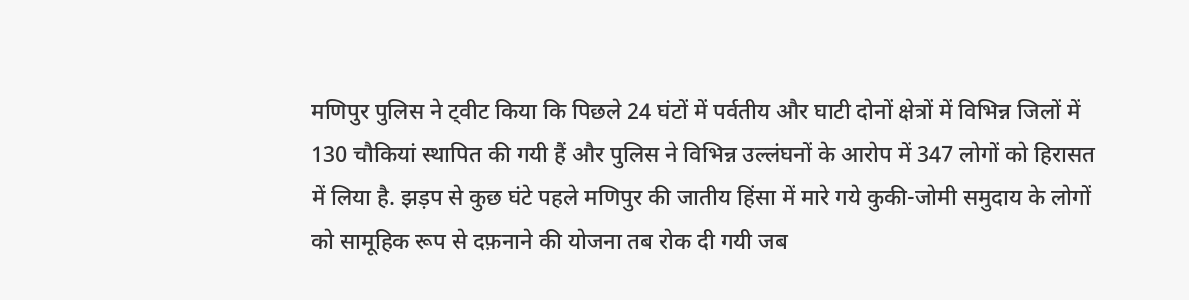मणिपुर पुलिस ने ट्वीट किया कि पिछले 24 घंटों में पर्वतीय और घाटी दोनों क्षेत्रों में विभिन्न जिलों में 130 चौकियां स्थापित की गयी हैं और पुलिस ने विभिन्न उल्लंघनों के आरोप में 347 लोगों को हिरासत में लिया है. झड़प से कुछ घंटे पहले मणिपुर की जातीय हिंसा में मारे गये कुकी-जोमी समुदाय के लोगों को सामूहिक रूप से दफ़नाने की योजना तब रोक दी गयी जब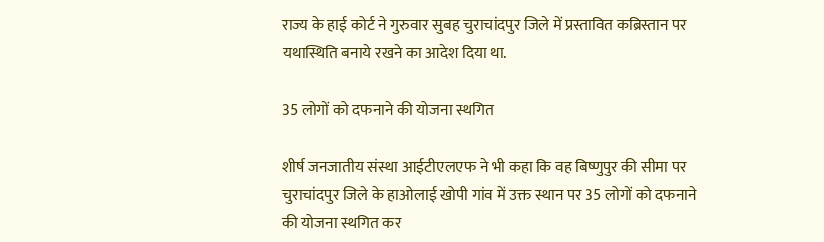राज्य के हाई कोर्ट ने गुरुवार सुबह चुराचांदपुर जिले में प्रस्तावित कब्रिस्तान पर यथास्थिति बनाये रखने का आदेश दिया था.

35 लोगों को दफनाने की योजना स्थगित

शीर्ष जनजातीय संस्था आईटीएलएफ ने भी कहा कि वह बिष्णुपुर की सीमा पर चुराचांदपुर जिले के हाओलाई खोपी गांव में उक्त स्थान पर 35 लोगों को दफनाने की योजना स्थगित कर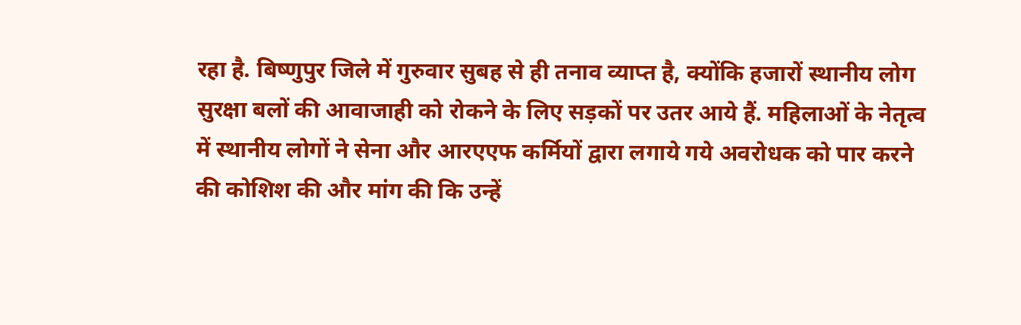रहा है. बिष्णुपुर जिले में गुरुवार सुबह से ही तनाव व्याप्त है, क्योंकि हजारों स्थानीय लोग सुरक्षा बलों की आवाजाही को रोकने के लिए सड़कों पर उतर आये हैं. महिलाओं के नेतृत्व में स्थानीय लोगों ने सेना और आरएएफ कर्मियों द्वारा लगाये गये अवरोधक को पार करने की कोशिश की और मांग की कि उन्हें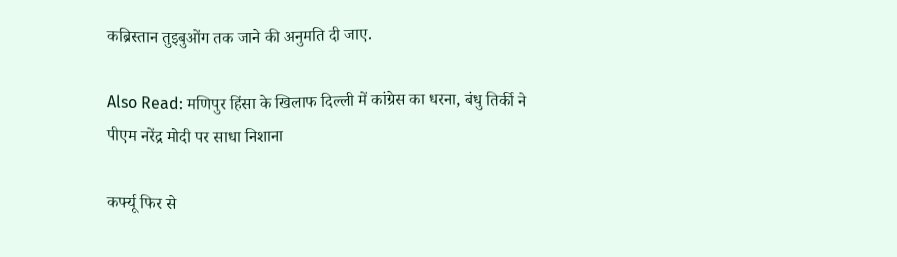कब्रिस्तान तुइबुओंग तक जाने की अनुमति दी जाए.

Also Read: मणिपुर हिंसा के खिलाफ दिल्ली में कांग्रेस का धरना, बंधु तिर्की ने पीएम नरेंद्र मोदी पर साधा निशाना

कर्फ्यू फिर से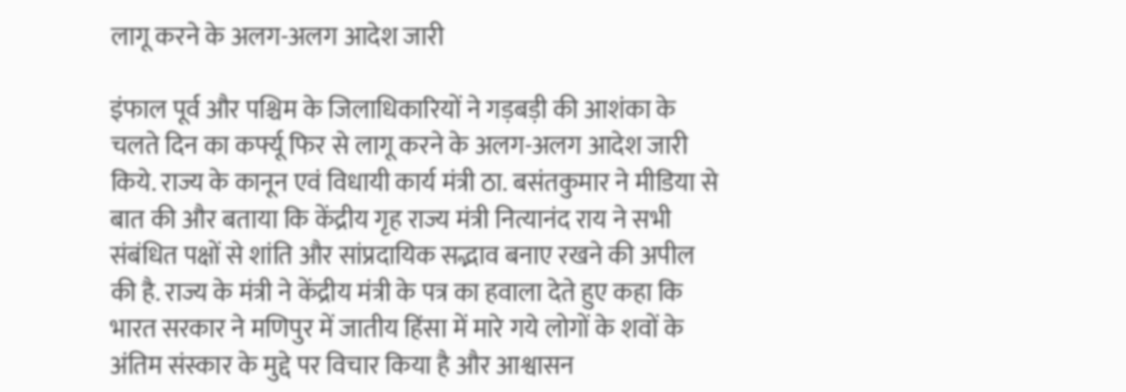लागू करने के अलग-अलग आदेश जारी

इंफाल पूर्व और पश्चिम के जिलाधिकारियों ने गड़बड़ी की आशंका के चलते दिन का कर्फ्यू फिर से लागू करने के अलग-अलग आदेश जारी किये. राज्य के कानून एवं विधायी कार्य मंत्री ठा. बसंतकुमार ने मीडिया से बात की और बताया कि केंद्रीय गृह राज्य मंत्री नित्यानंद राय ने सभी संबंधित पक्षों से शांति और सांप्रदायिक सद्भाव बनाए रखने की अपील की है. राज्य के मंत्री ने केंद्रीय मंत्री के पत्र का हवाला देते हुए कहा कि भारत सरकार ने मणिपुर में जातीय हिंसा में मारे गये लोगों के शवों के अंतिम संस्कार के मुद्दे पर विचार किया है और आश्वासन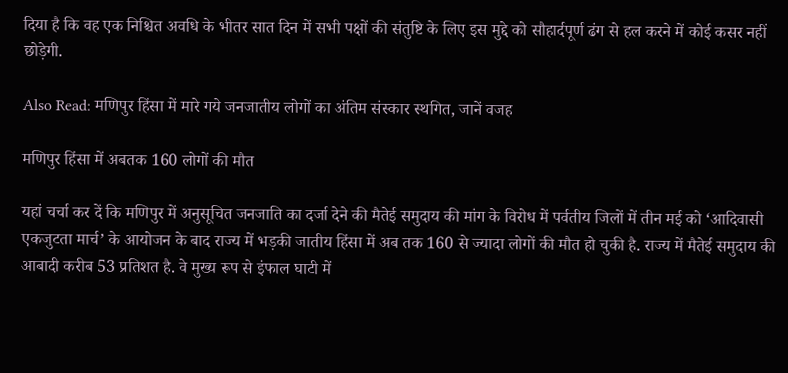दिया है कि वह एक निश्चित अवधि के भीतर सात दिन में सभी पक्षों की संतुष्टि के लिए इस मुद्दे को सौहार्दपूर्ण ढंग से हल करने में कोई कसर नहीं छोड़ेगी.

Also Read: मणिपुर हिंसा में मारे गये जनजातीय लोगों का अंतिम संस्कार स्थगित, जानें वजह

मणिपुर हिंसा में अबतक 160 लोगों की मौत

यहां चर्चा कर दें कि मणिपुर में अनुसूचित जनजाति का दर्जा देने की मैतेई समुदाय की मांग के विरोध में पर्वतीय जिलों में तीन मई को ‘आदिवासी एकजुटता मार्च’ के आयोजन के बाद राज्य में भड़की जातीय हिंसा में अब तक 160 से ज्यादा लोगों की मौत हो चुकी है. राज्य में मैतेई समुदाय की आबादी करीब 53 प्रतिशत है. वे मुख्य रूप से इंफाल घाटी में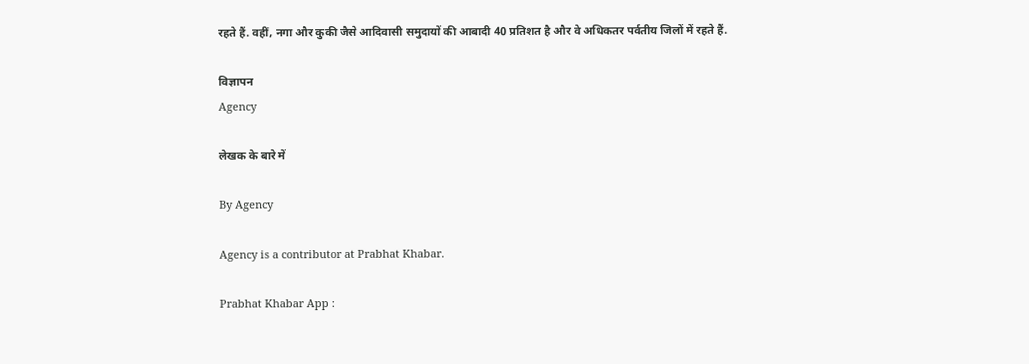रहते हैं. वहीं, नगा और कुकी जैसे आदिवासी समुदायों की आबादी 40 प्रतिशत है और वे अधिकतर पर्वतीय जिलों में रहते हैं.

विज्ञापन
Agency

लेखक के बारे में

By Agency

Agency is a contributor at Prabhat Khabar.

Prabhat Khabar App :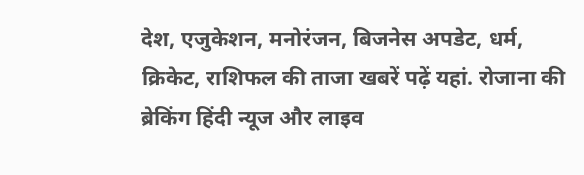देश, एजुकेशन, मनोरंजन, बिजनेस अपडेट, धर्म, क्रिकेट, राशिफल की ताजा खबरें पढ़ें यहां. रोजाना की ब्रेकिंग हिंदी न्यूज और लाइव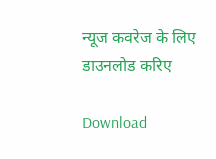न्यूज कवरेज के लिए डाउनलोड करिए

Download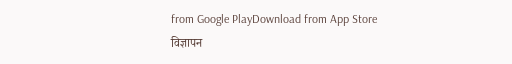from Google PlayDownload from App Store
विज्ञापन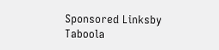Sponsored Linksby Taboola